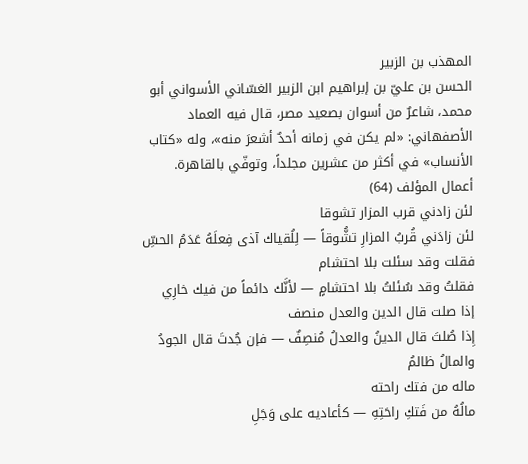المهذب بن الزبير
الحسن بن عليّ بن إبراهيم ابن الزبير الغسّاني الأسواني أبو محمد، شاعرٌ من أسوان بصعيد مصر، قال فيه العماد الأصفهاني: «لم يكن في زمانه أحدٌ أشعرَ منه»، وله «كتاب الأنساب» في أكثر من عشرين مجلداً، وتوفّي بالقاهرة.
أعمال المؤلف (64)
لئن زادني قرب المزار تشوقا
لئن زادَني قُربُ المزارِ تشُّوقاً — لِلُقياك آذى فِعلَهُ عَدَمُ الحسِّ
فقلت وقد سئلت بلا احتشام
فقلتُ وقد سُئلتُ بلا احتشامٍ — لأنَّك دائماً من فيك خارِي
إذا صلت قال الدين والعدل منصف
إِذا صُلتَ قال الدينُ والعدلُ مُنصِفٌ — فإن جُدتَ قال الجودُ والمالُ ظالمُ
ماله من فتك راحته
مالُهُ من فَتكِ راحَتِهِ — كأعاديه على وَجَلِ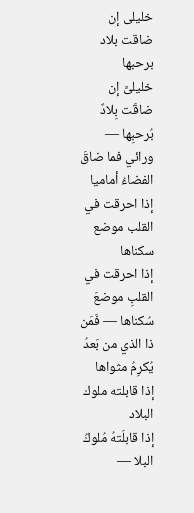خليلى إن ضاقت بلاد برحبها
خليلىَّ إن ضاقَت بِلادٌ بُرحبِها — ورائي فما ضاقَ الفضاءُ أماميا
إذا احرقت في القلب موضع سكناها
إذا احرقت في القلبِ موضعَ سُكناها — فَمَن ذا الذي من بَعدُ يُكرِمُ مثواها
إذا قابلته ملوك البلاد
إذا قابلَتهُ مُلوكُ البلا —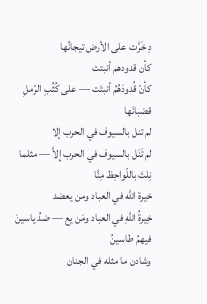دِ خَرَّت على الأرض تيجانُها
كأن قدودهم أنبتت
كأنّ قُدودَهُمُ أنبتَت — على كُثُبِ الرّملِ قضبانَها
لم تنل بالسيوف في الحرب إلا
لم تَنَل بالسيوف في الحرب إِلاَّ — مثلما نِلتَ باللّواحِظ مِنَّا
خيرة الله في العباد ومن يعضد
خِيرةُ اللهِ في العباد ومَن يع — ضدُ ياسينَ فيهمُ طاسينُ
وشادن ما مثله في الجنان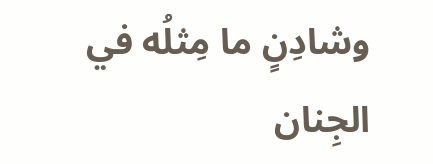وشادِنٍ ما مِثلُه في الجِنان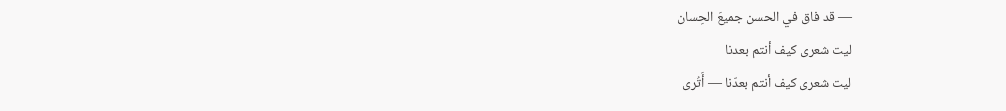— قد فاق في الحسن جميعَ الحِسان
ليت شعرى كيف أنتم بعدنا
ليت شعرى كيف أنتم بعدّنا — أَتُرى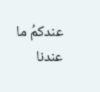عندكمُ ما عندنا